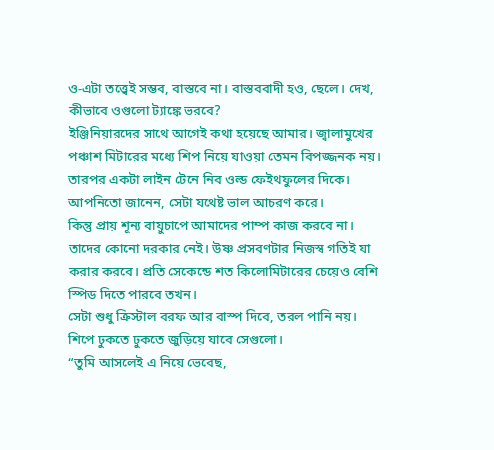ও-এটা তত্ত্বেই সম্ভব, বাস্তবে না। বাস্তববাদী হও, ছেলে। দেখ, কীভাবে ওগুলো ট্যাঙ্কে ভরবে?
ইঞ্জিনিয়ারদের সাথে আগেই কথা হয়েছে আমার। জ্বালামুখের পঞ্চাশ মিটারের মধ্যে শিপ নিয়ে যাওয়া তেমন বিপজ্জনক নয়। তারপর একটা লাইন টেনে নিব ওল্ড ফেইথফুলের দিকে। আপনিতো জানেন, সেটা যথেষ্ট ভাল আচরণ করে।
কিন্তু প্রায় শূন্য বায়ুচাপে আমাদের পাম্প কাজ করবে না।
তাদের কোনো দরকার নেই। উষ্ণ প্রসবণটার নিজস্ব গতিই যা করার করবে। প্রতি সেকেন্ডে শত কিলোমিটারের চেয়েও বেশি স্পিড দিতে পারবে তখন।
সেটা শুধু ক্রিস্টাল বরফ আর বাস্প দিবে, তরল পানি নয়।
শিপে ঢুকতে ঢুকতে জুড়িয়ে যাবে সেগুলো।
“তুমি আসলেই এ নিয়ে ভেবেছ,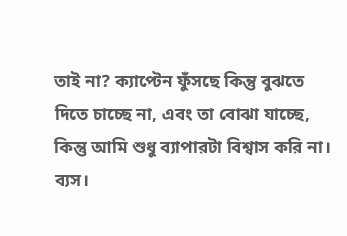তাই না? ক্যাপ্টেন ফুঁসছে কিন্তু বুঝতে দিতে চাচ্ছে না, এবং তা বোঝা যাচ্ছে, কিন্তু আমি শুধু ব্যাপারটা বিশ্বাস করি না। ব্যস।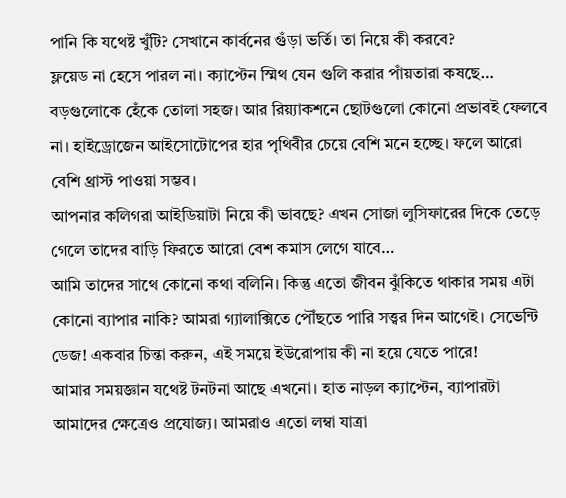পানি কি যথেষ্ট খুঁটি? সেখানে কার্বনের গুঁড়া ভর্তি। তা নিয়ে কী করবে?
ফ্লয়েড না হেসে পারল না। ক্যাপ্টেন স্মিথ যেন গুলি করার পাঁয়তারা কষছে…
বড়গুলোকে হেঁকে তোলা সহজ। আর রিয়্যাকশনে ছোটগুলো কোনো প্রভাবই ফেলবে না। হাইড্রোজেন আইসোটোপের হার পৃথিবীর চেয়ে বেশি মনে হচ্ছে। ফলে আরো বেশি থ্রাস্ট পাওয়া সম্ভব।
আপনার কলিগরা আইডিয়াটা নিয়ে কী ভাবছে? এখন সোজা লুসিফারের দিকে তেড়ে গেলে তাদের বাড়ি ফিরতে আরো বেশ কমাস লেগে যাবে…
আমি তাদের সাথে কোনো কথা বলিনি। কিন্তু এতো জীবন ঝুঁকিতে থাকার সময় এটা কোনো ব্যাপার নাকি? আমরা গ্যালাক্সিতে পৌঁছতে পারি সত্ত্বর দিন আগেই। সেভেন্টি ডেজ! একবার চিন্তা করুন, এই সময়ে ইউরোপায় কী না হয়ে যেতে পারে!
আমার সময়জ্ঞান যথেষ্ট টনটনা আছে এখনো। হাত নাড়ল ক্যাপ্টেন, ব্যাপারটা আমাদের ক্ষেত্রেও প্রযোজ্য। আমরাও এতো লম্বা যাত্রা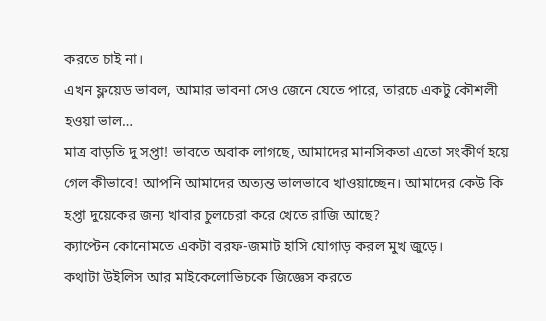করতে চাই না।
এখন ফ্লয়েড ভাবল, আমার ভাবনা সেও জেনে যেতে পারে, তারচে একটু কৌশলী হওয়া ভাল…
মাত্র বাড়তি দু সপ্তা! ভাবতে অবাক লাগছে, আমাদের মানসিকতা এতো সংকীর্ণ হয়ে গেল কীভাবে! আপনি আমাদের অত্যন্ত ভালভাবে খাওয়াচ্ছেন। আমাদের কেউ কি হপ্তা দুয়েকের জন্য খাবার চুলচেরা করে খেতে রাজি আছে?
ক্যাপ্টেন কোনোমতে একটা বরফ-জমাট হাসি যোগাড় করল মুখ জুড়ে।
কথাটা উইলিস আর মাইকেলোভিচকে জিজ্ঞেস করতে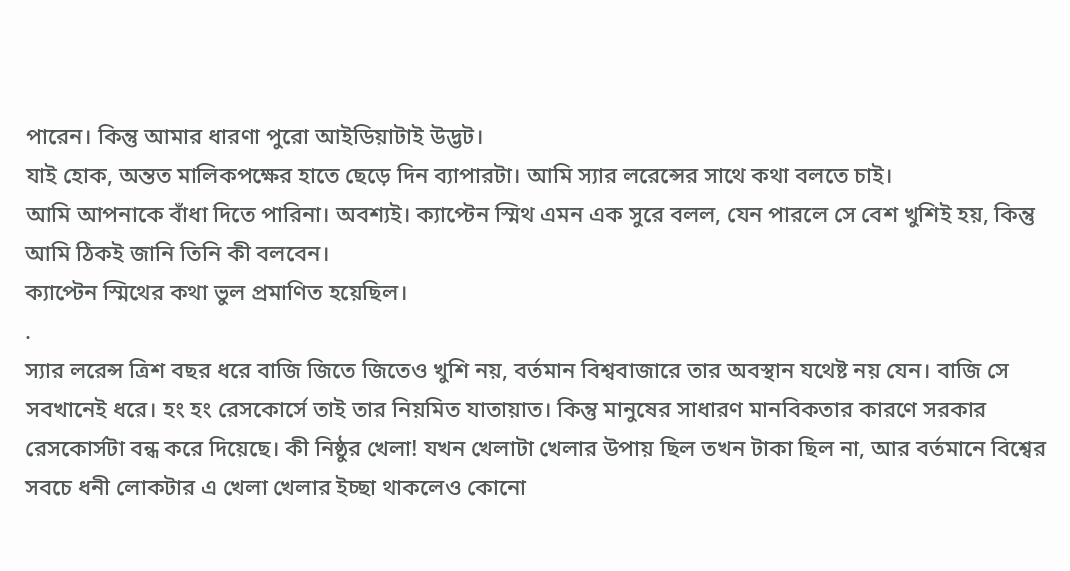পারেন। কিন্তু আমার ধারণা পুরো আইডিয়াটাই উদ্ভট।
যাই হোক, অন্তত মালিকপক্ষের হাতে ছেড়ে দিন ব্যাপারটা। আমি স্যার লরেন্সের সাথে কথা বলতে চাই।
আমি আপনাকে বাঁধা দিতে পারিনা। অবশ্যই। ক্যাপ্টেন স্মিথ এমন এক সুরে বলল, যেন পারলে সে বেশ খুশিই হয়, কিন্তু আমি ঠিকই জানি তিনি কী বলবেন।
ক্যাপ্টেন স্মিথের কথা ভুল প্রমাণিত হয়েছিল।
.
স্যার লরেন্স ত্রিশ বছর ধরে বাজি জিতে জিতেও খুশি নয়, বর্তমান বিশ্ববাজারে তার অবস্থান যথেষ্ট নয় যেন। বাজি সে সবখানেই ধরে। হং হং রেসকোর্সে তাই তার নিয়মিত যাতায়াত। কিন্তু মানুষের সাধারণ মানবিকতার কারণে সরকার রেসকোর্সটা বন্ধ করে দিয়েছে। কী নিষ্ঠুর খেলা! যখন খেলাটা খেলার উপায় ছিল তখন টাকা ছিল না, আর বর্তমানে বিশ্বের সবচে ধনী লোকটার এ খেলা খেলার ইচ্ছা থাকলেও কোনো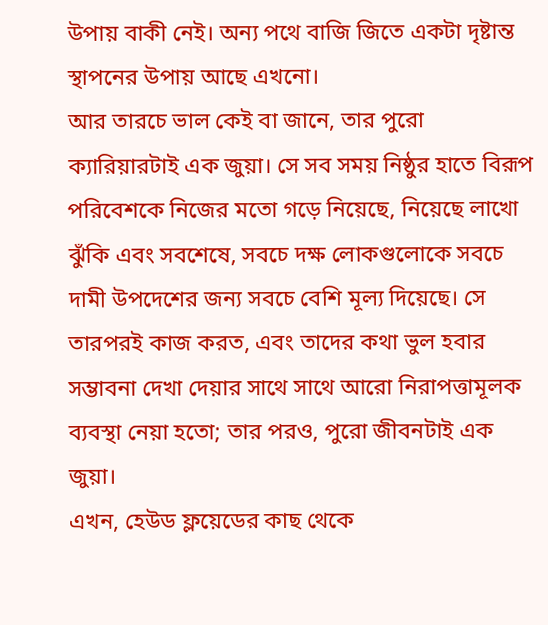উপায় বাকী নেই। অন্য পথে বাজি জিতে একটা দৃষ্টান্ত স্থাপনের উপায় আছে এখনো।
আর তারচে ভাল কেই বা জানে, তার পুরো ক্যারিয়ারটাই এক জুয়া। সে সব সময় নিষ্ঠুর হাতে বিরূপ পরিবেশকে নিজের মতো গড়ে নিয়েছে, নিয়েছে লাখো ঝুঁকি এবং সবশেষে, সবচে দক্ষ লোকগুলোকে সবচে দামী উপদেশের জন্য সবচে বেশি মূল্য দিয়েছে। সে তারপরই কাজ করত, এবং তাদের কথা ভুল হবার সম্ভাবনা দেখা দেয়ার সাথে সাথে আরো নিরাপত্তামূলক ব্যবস্থা নেয়া হতো; তার পরও, পুরো জীবনটাই এক জুয়া।
এখন, হেউড ফ্লয়েডের কাছ থেকে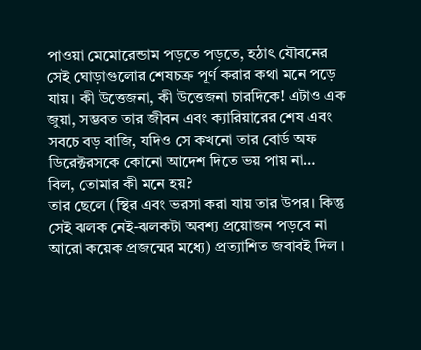পাওয়া মেমোরেন্ডাম পড়তে পড়তে, হঠাৎ যৌবনের সেই ঘোড়াগুলোর শেষচক্র পূর্ণ করার কথা মনে পড়ে যায়। কী উত্তেজনা, কী উত্তেজনা চারদিকে! এটাও এক জুয়া, সম্ভবত তার জীবন এবং ক্যারিয়ারের শেষ এবং সবচে বড় বাজি, যদিও সে কখনো তার বোর্ড অফ ডিরেক্টরসকে কোনো আদেশ দিতে ভয় পায় না…
বিল, তোমার কী মনে হয়?
তার ছেলে (স্থির এবং ভরসা করা যায় তার উপর। কিন্তু সেই ঝলক নেই-ঝলকটা অবশ্য প্রয়োজন পড়বে না আরো কয়েক প্রজন্মের মধ্যে) প্রত্যাশিত জবাবই দিল ।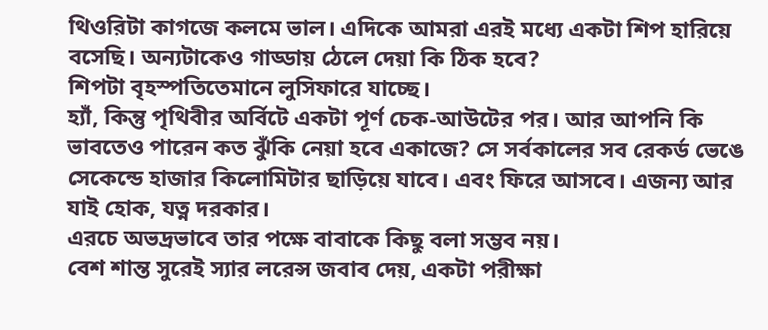থিওরিটা কাগজে কলমে ভাল। এদিকে আমরা এরই মধ্যে একটা শিপ হারিয়ে বসেছি। অন্যটাকেও গাড্ডায় ঠেলে দেয়া কি ঠিক হবে?
শিপটা বৃহস্পতিতেমানে লুসিফারে যাচ্ছে।
হ্যাঁ, কিন্তু পৃথিবীর অর্বিটে একটা পূর্ণ চেক-আউটের পর। আর আপনি কি ভাবতেও পারেন কত ঝুঁকি নেয়া হবে একাজে? সে সর্বকালের সব রেকর্ড ভেঙে সেকেন্ডে হাজার কিলোমিটার ছাড়িয়ে যাবে। এবং ফিরে আসবে। এজন্য আর যাই হোক, যত্ন দরকার।
এরচে অভদ্রভাবে তার পক্ষে বাবাকে কিছু বলা সম্ভব নয়।
বেশ শান্ত সুরেই স্যার লরেন্স জবাব দেয়, একটা পরীক্ষা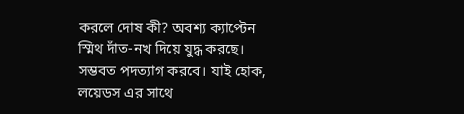করলে দোষ কী? অবশ্য ক্যাপ্টেন স্মিথ দাঁত-নখ দিয়ে যুদ্ধ করছে। সম্ভবত পদত্যাগ করবে। যাই হোক, লয়েডস এর সাথে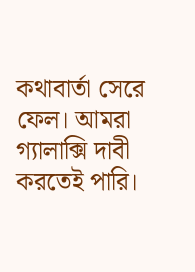কথাবার্তা সেরে ফেল। আমরা গ্যালাক্সি দাবী করতেই পারি।